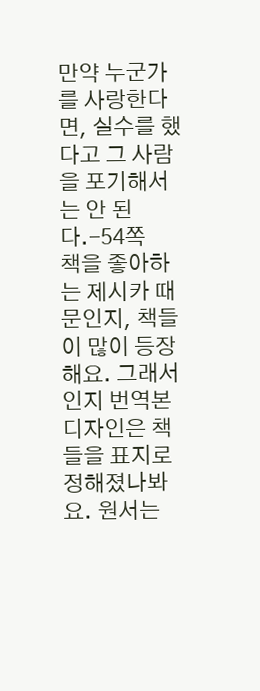만약 누군가를 사랑한다면, 실수를 했다고 그 사람을 포기해서는 안 된다.-54쪽
책을 좋아하는 제시카 때문인지, 책들이 많이 등장해요. 그래서인지 번역본 디자인은 책들을 표지로 정해졌나봐요. 원서는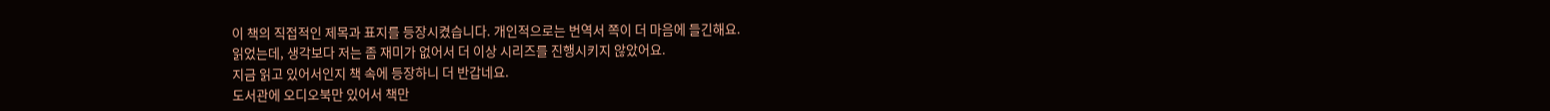이 책의 직접적인 제목과 표지를 등장시켰습니다. 개인적으로는 번역서 쪽이 더 마음에 들긴해요.
읽었는데, 생각보다 저는 좀 재미가 없어서 더 이상 시리즈를 진행시키지 않았어요.
지금 읽고 있어서인지 책 속에 등장하니 더 반갑네요.
도서관에 오디오북만 있어서 책만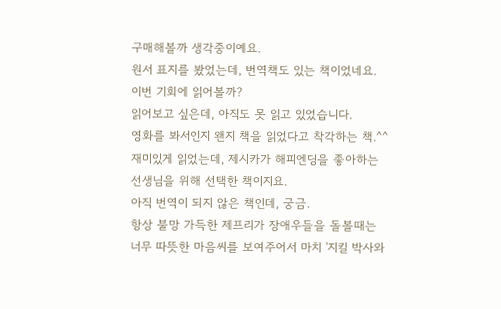구매해볼까 생각중이예요.
원서 표지를 봤었는데, 번역책도 있는 책이었네요. 이번 기회에 읽어볼까?
읽어보고 싶은데, 아직도 못 읽고 있었습니다.
영화를 봐서인지 왠지 책을 읽었다고 착각하는 책.^^
재미있게 읽었는데, 제시카가 해피엔딩을 좋아하는 선생님을 위해 선택한 책이지요.
아직 번역이 되지 않은 책인데, 궁금.
항상 불망 가득한 제프리가 장애우들을 돌볼때는 너무 따뜻한 마음씨를 보여주어서 마치 '지킬 박사와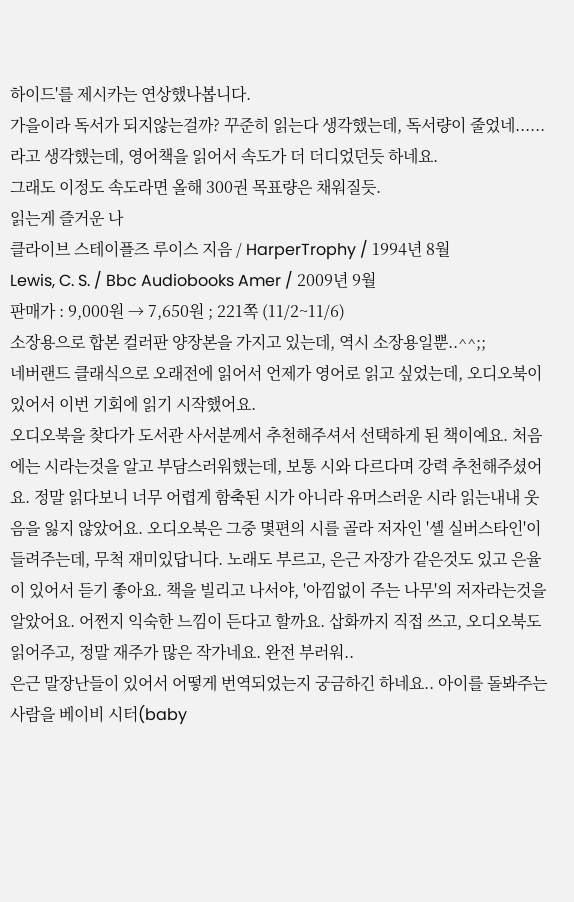하이드'를 제시카는 연상했나봅니다.
가을이라 독서가 되지않는걸까? 꾸준히 읽는다 생각했는데, 독서량이 줄었네......
라고 생각했는데, 영어책을 읽어서 속도가 더 더디었던듯 하네요.
그래도 이정도 속도라면 올해 300권 목표량은 채워질듯.
읽는게 즐거운 나
클라이브 스테이플즈 루이스 지음 / HarperTrophy / 1994년 8월
Lewis, C. S. / Bbc Audiobooks Amer / 2009년 9월
판매가 : 9,000원 → 7,650원 ; 221쪽 (11/2~11/6)
소장용으로 합본 컬러판 양장본을 가지고 있는데, 역시 소장용일뿐..^^;;
네버랜드 클래식으로 오래전에 읽어서 언제가 영어로 읽고 싶었는데, 오디오북이 있어서 이번 기회에 읽기 시작했어요.
오디오북을 찾다가 도서관 사서분께서 추천해주셔서 선택하게 된 책이예요. 처음에는 시라는것을 알고 부담스러워했는데, 보통 시와 다르다며 강력 추천해주셨어요. 정말 읽다보니 너무 어렵게 함축된 시가 아니라 유머스러운 시라 읽는내내 웃음을 잃지 않았어요. 오디오북은 그중 몇편의 시를 골라 저자인 '셸 실버스타인'이 들려주는데, 무척 재미있답니다. 노래도 부르고, 은근 자장가 같은것도 있고 은율이 있어서 듣기 좋아요. 책을 빌리고 나서야, '아낌없이 주는 나무'의 저자라는것을 알았어요. 어쩐지 익숙한 느낌이 든다고 할까요. 삽화까지 직접 쓰고, 오디오북도 읽어주고, 정말 재주가 많은 작가네요. 완전 부러워..
은근 말장난들이 있어서 어떻게 번역되었는지 궁금하긴 하네요.. 아이를 돌봐주는 사람을 베이비 시터(baby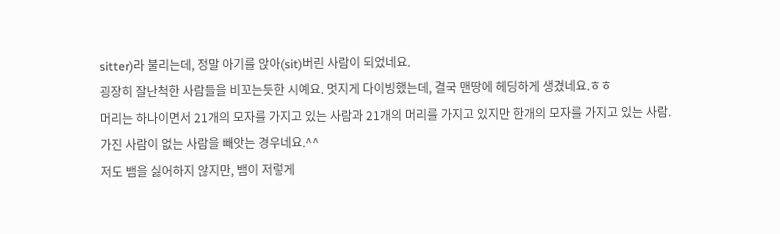sitter)라 불리는데, 정말 아기를 앉아(sit)버린 사람이 되었네요.
굉장히 잘난척한 사람들을 비꼬는듯한 시예요. 멋지게 다이빙했는데, 결국 맨땅에 헤딩하게 생겼네요.ㅎㅎ
머리는 하나이면서 21개의 모자를 가지고 있는 사람과 21개의 머리를 가지고 있지만 한개의 모자를 가지고 있는 사람. 가진 사람이 없는 사람을 빼앗는 경우네요.^^
저도 뱀을 싫어하지 않지만, 뱀이 저렇게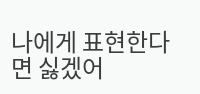나에게 표현한다면 싫겠어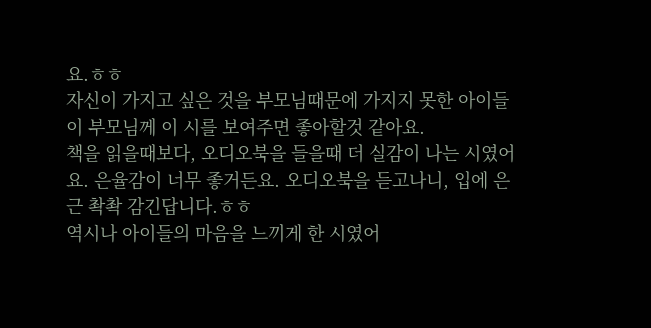요.ㅎㅎ
자신이 가지고 싶은 것을 부모님때문에 가지지 못한 아이들이 부모님께 이 시를 보여주면 좋아할것 같아요.
책을 읽을때보다, 오디오북을 들을때 더 실감이 나는 시였어요. 은율감이 너무 좋거든요. 오디오북을 듣고나니, 입에 은근 촥촥 감긴답니다.ㅎㅎ
역시나 아이들의 마음을 느끼게 한 시였어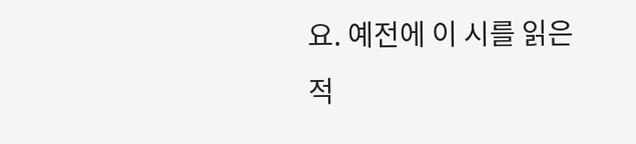요. 예전에 이 시를 읽은적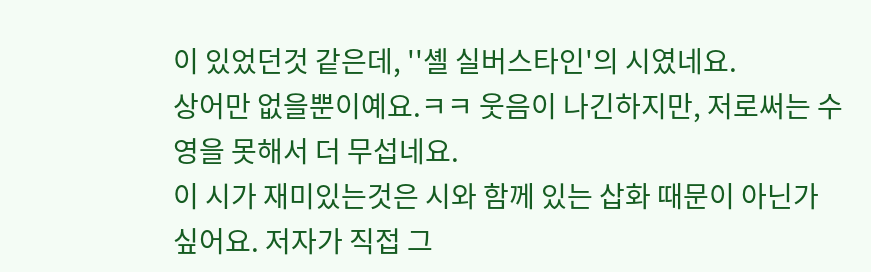이 있었던것 같은데, ''셸 실버스타인'의 시였네요.
상어만 없을뿐이예요.ㅋㅋ 웃음이 나긴하지만, 저로써는 수영을 못해서 더 무섭네요.
이 시가 재미있는것은 시와 함께 있는 삽화 때문이 아닌가 싶어요. 저자가 직접 그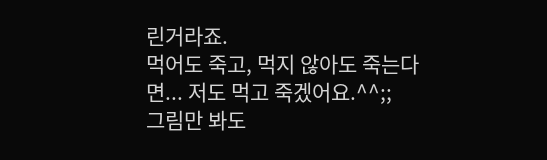린거라죠.
먹어도 죽고, 먹지 않아도 죽는다면... 저도 먹고 죽겠어요.^^;;
그림만 봐도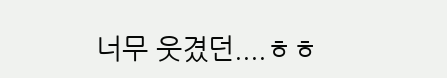너무 웃겼던....ㅎㅎ